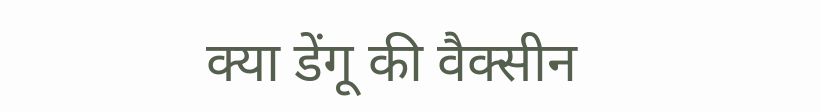क्या डेंगू की वैक्सीन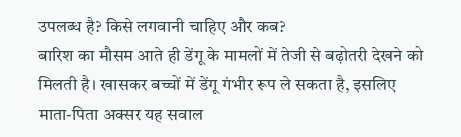उपलब्ध है? किसे लगवानी चाहिए और कब?
बारिश का मौसम आते ही डेंगू के मामलों में तेजी से बढ़ोतरी देखने को मिलती है। खासकर बच्चों में डेंगू गंभीर रूप ले सकता है, इसलिए माता-पिता अक्सर यह सवाल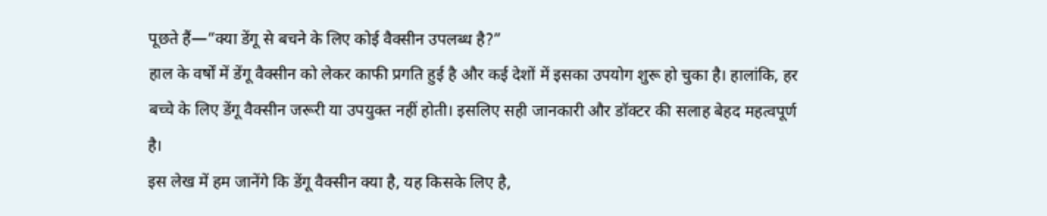पूछते हैं—“क्या डेंगू से बचने के लिए कोई वैक्सीन उपलब्ध है?”
हाल के वर्षों में डेंगू वैक्सीन को लेकर काफी प्रगति हुई है और कई देशों में इसका उपयोग शुरू हो चुका है। हालांकि, हर बच्चे के लिए डेंगू वैक्सीन जरूरी या उपयुक्त नहीं होती। इसलिए सही जानकारी और डॉक्टर की सलाह बेहद महत्वपूर्ण है।
इस लेख में हम जानेंगे कि डेंगू वैक्सीन क्या है, यह किसके लिए है,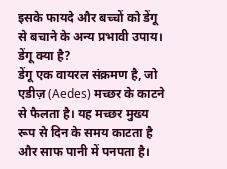इसके फायदे और बच्चों को डेंगू से बचाने के अन्य प्रभावी उपाय।
डेंगू क्या है?
डेंगू एक वायरल संक्रमण है, जो एडीज़ (Aedes) मच्छर के काटने से फैलता है। यह मच्छर मुख्य रूप से दिन के समय काटता है और साफ पानी में पनपता है।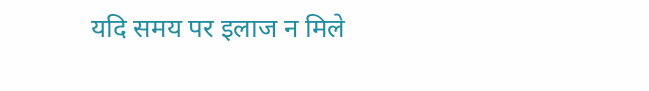यदि समय पर इलाज न मिले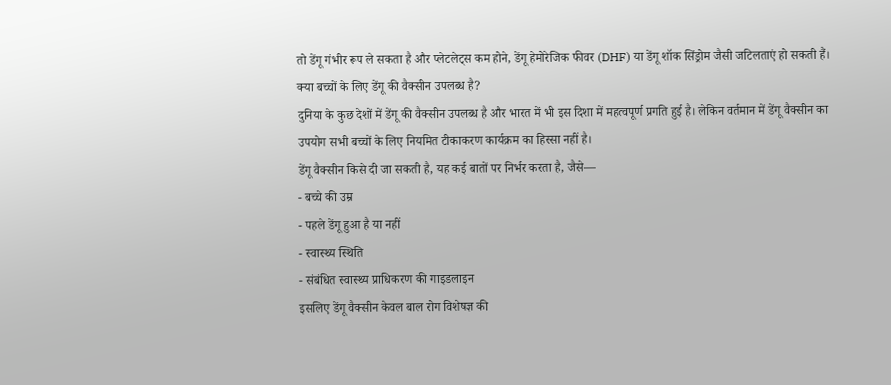तो डेंगू गंभीर रूप ले सकता है और प्लेटलेट्स कम होने, डेंगू हेमोरेजिक फीवर (DHF) या डेंगू शॉक सिंड्रोम जैसी जटिलताएं हो सकती हैं।
क्या बच्चों के लिए डेंगू की वैक्सीन उपलब्ध है?
दुनिया के कुछ देशों में डेंगू की वैक्सीन उपलब्ध है और भारत में भी इस दिशा में महत्वपूर्ण प्रगति हुई है। लेकिन वर्तमान में डेंगू वैक्सीन का उपयोग सभी बच्चों के लिए नियमित टीकाकरण कार्यक्रम का हिस्सा नहीं है।
डेंगू वैक्सीन किसे दी जा सकती है, यह कई बातों पर निर्भर करता है, जैसे—
- बच्चे की उम्र
- पहले डेंगू हुआ है या नहीं
- स्वास्थ्य स्थिति
- संबंधित स्वास्थ्य प्राधिकरण की गाइडलाइन
इसलिए डेंगू वैक्सीन केवल बाल रोग विशेषज्ञ की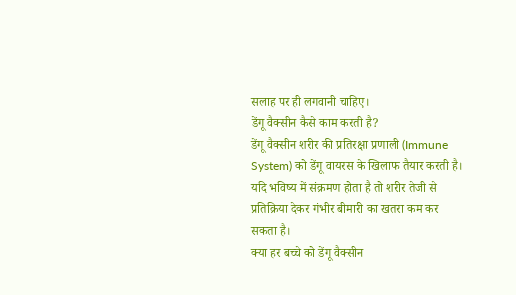सलाह पर ही लगवानी चाहिए।
डेंगू वैक्सीन कैसे काम करती है?
डेंगू वैक्सीन शरीर की प्रतिरक्षा प्रणाली (Immune System) को डेंगू वायरस के खिलाफ तैयार करती है।
यदि भविष्य में संक्रमण होता है तो शरीर तेजी से प्रतिक्रिया देकर गंभीर बीमारी का खतरा कम कर सकता है।
क्या हर बच्चे को डेंगू वैक्सीन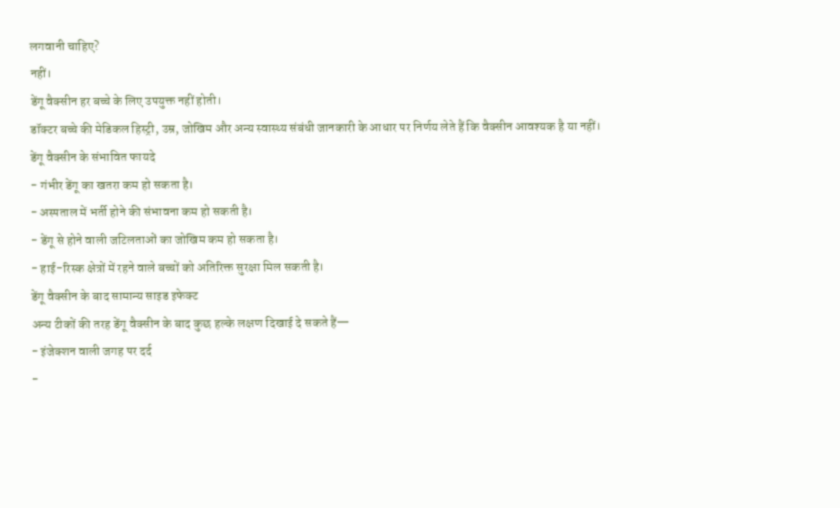लगवानी चाहिए?
नहीं।
डेंगू वैक्सीन हर बच्चे के लिए उपयुक्त नहीं होती।
डॉक्टर बच्चे की मेडिकल हिस्ट्री, उम्र, जोखिम और अन्य स्वास्थ्य संबंधी जानकारी के आधार पर निर्णय लेते हैं कि वैक्सीन आवश्यक है या नहीं।
डेंगू वैक्सीन के संभावित फायदे
- गंभीर डेंगू का खतरा कम हो सकता है।
- अस्पताल में भर्ती होने की संभावना कम हो सकती है।
- डेंगू से होने वाली जटिलताओं का जोखिम कम हो सकता है।
- हाई-रिस्क क्षेत्रों में रहने वाले बच्चों को अतिरिक्त सुरक्षा मिल सकती है।
डेंगू वैक्सीन के बाद सामान्य साइड इफेक्ट
अन्य टीकों की तरह डेंगू वैक्सीन के बाद कुछ हल्के लक्षण दिखाई दे सकते हैं—
- इंजेक्शन वाली जगह पर दर्द
-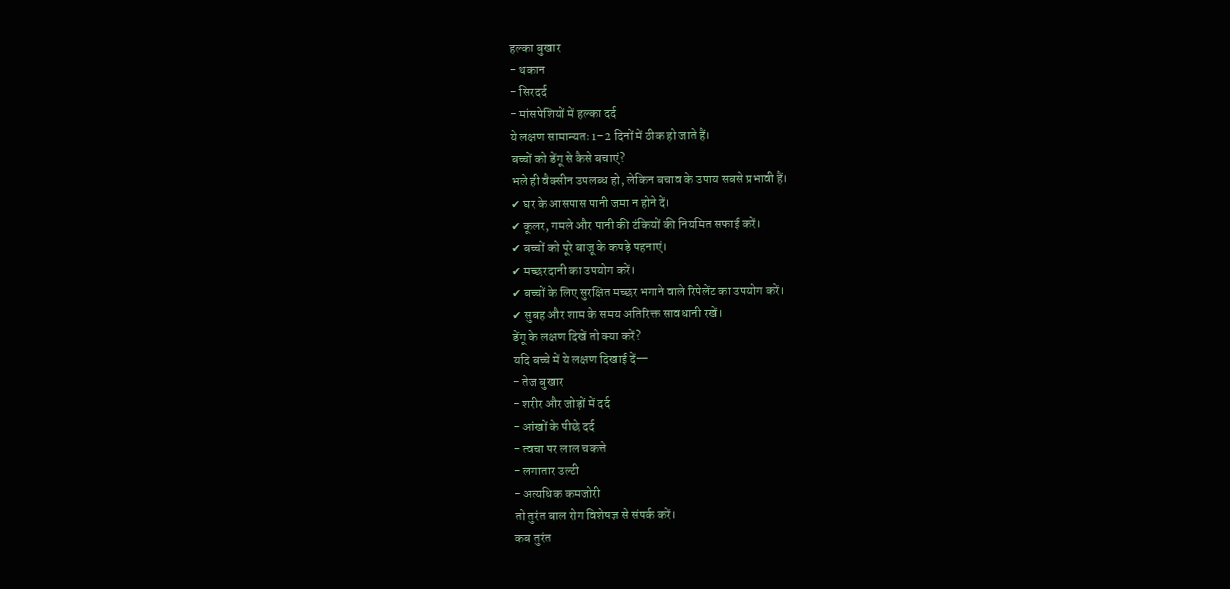हल्का बुखार
- थकान
- सिरदर्द
- मांसपेशियों में हल्का दर्द
ये लक्षण सामान्यतः 1–2 दिनों में ठीक हो जाते हैं।
बच्चों को डेंगू से कैसे बचाएं?
भले ही वैक्सीन उपलब्ध हो, लेकिन बचाव के उपाय सबसे प्रभावी हैं।
✔ घर के आसपास पानी जमा न होने दें।
✔ कूलर, गमले और पानी की टंकियों की नियमित सफाई करें।
✔ बच्चों को पूरे बाजू के कपड़े पहनाएं।
✔ मच्छरदानी का उपयोग करें।
✔ बच्चों के लिए सुरक्षित मच्छर भगाने वाले रिपेलेंट का उपयोग करें।
✔ सुबह और शाम के समय अतिरिक्त सावधानी रखें।
डेंगू के लक्षण दिखें तो क्या करें?
यदि बच्चे में ये लक्षण दिखाई दें—
- तेज बुखार
- शरीर और जोड़ों में दर्द
- आंखों के पीछे दर्द
- त्वचा पर लाल चकत्ते
- लगातार उल्टी
- अत्यधिक कमजोरी
तो तुरंत बाल रोग विशेषज्ञ से संपर्क करें।
कब तुरंत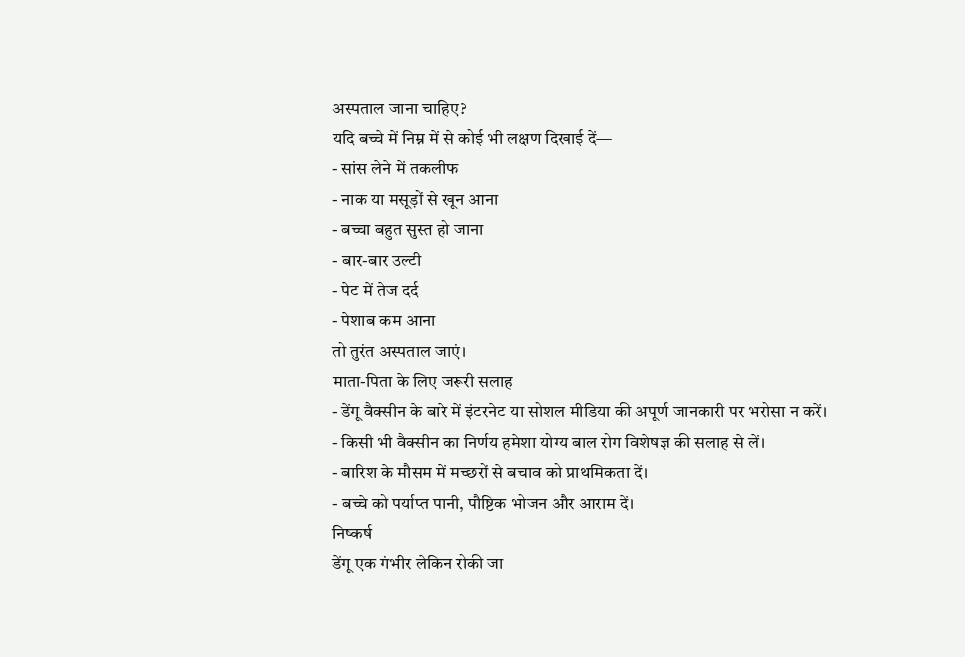अस्पताल जाना चाहिए?
यदि बच्चे में निम्न में से कोई भी लक्षण दिखाई दें—
- सांस लेने में तकलीफ
- नाक या मसूड़ों से खून आना
- बच्चा बहुत सुस्त हो जाना
- बार-बार उल्टी
- पेट में तेज दर्द
- पेशाब कम आना
तो तुरंत अस्पताल जाएं।
माता-पिता के लिए जरूरी सलाह
- डेंगू वैक्सीन के बारे में इंटरनेट या सोशल मीडिया की अपूर्ण जानकारी पर भरोसा न करें।
- किसी भी वैक्सीन का निर्णय हमेशा योग्य बाल रोग विशेषज्ञ की सलाह से लें।
- बारिश के मौसम में मच्छरों से बचाव को प्राथमिकता दें।
- बच्चे को पर्याप्त पानी, पौष्टिक भोजन और आराम दें।
निष्कर्ष
डेंगू एक गंभीर लेकिन रोकी जा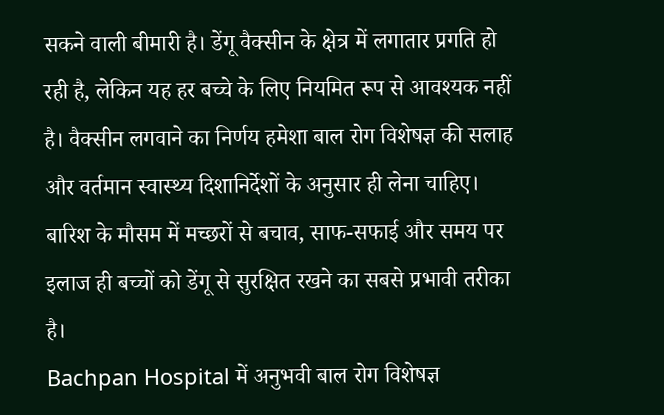सकने वाली बीमारी है। डेंगू वैक्सीन के क्षेत्र में लगातार प्रगति हो रही है, लेकिन यह हर बच्चे के लिए नियमित रूप से आवश्यक नहीं है। वैक्सीन लगवाने का निर्णय हमेशा बाल रोग विशेषज्ञ की सलाह और वर्तमान स्वास्थ्य दिशानिर्देशों के अनुसार ही लेना चाहिए।
बारिश के मौसम में मच्छरों से बचाव, साफ-सफाई और समय पर इलाज ही बच्चों को डेंगू से सुरक्षित रखने का सबसे प्रभावी तरीका है।
Bachpan Hospital में अनुभवी बाल रोग विशेषज्ञ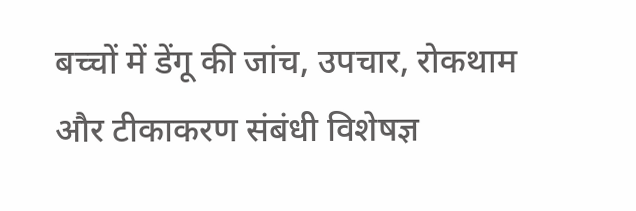बच्चों में डेंगू की जांच, उपचार, रोकथाम और टीकाकरण संबंधी विशेषज्ञ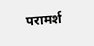परामर्श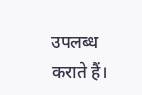उपलब्ध कराते हैं।